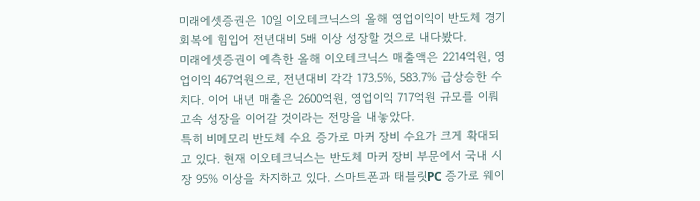미래에셋증권은 10일 이오테크닉스의 올해 영업이익이 반도체 경기 회복에 힘입어 전년대비 5배 이상 성장할 것으로 내다봤다.
미래에셋증권이 예측한 올해 이오테크닉스 매출액은 2214억원, 영업이익 467억원으로, 전년대비 각각 173.5%, 583.7% 급상승한 수치다. 이어 내년 매출은 2600억원, 영업이익 717억원 규모를 이뤄 고속 성장을 이어갈 것이라는 전망을 내놓았다.
특히 비메모리 반도체 수요 증가로 마커 장비 수요가 크게 확대되고 있다. 현재 이오테크닉스는 반도체 마커 장비 부문에서 국내 시장 95% 이상을 차지하고 있다. 스마트폰과 태블릿PC 증가로 웨이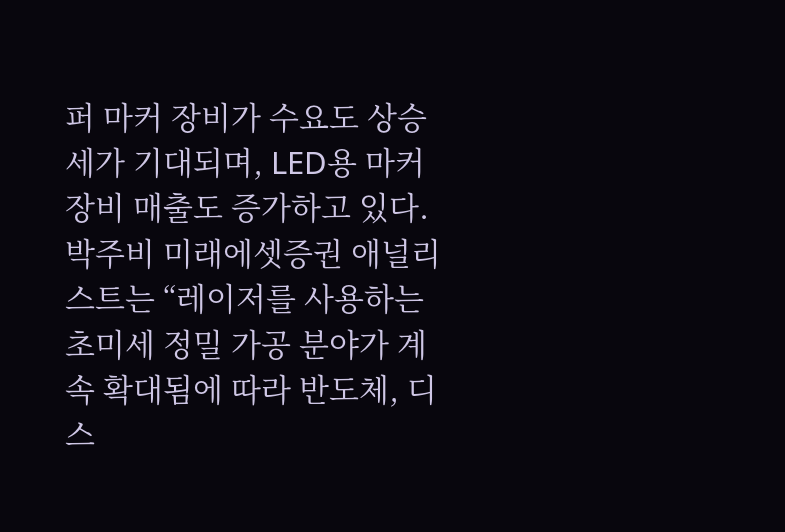퍼 마커 장비가 수요도 상승세가 기대되며, LED용 마커 장비 매출도 증가하고 있다.
박주비 미래에셋증권 애널리스트는 “레이저를 사용하는 초미세 정밀 가공 분야가 계속 확대됨에 따라 반도체, 디스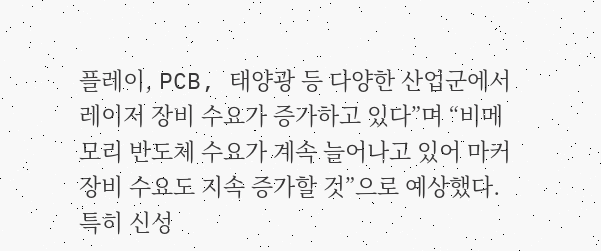플레이, PCB, 태양광 등 다양한 산업군에서 레이저 장비 수요가 증가하고 있다”며 “비메모리 반도체 수요가 계속 늘어나고 있어 마커 장비 수요도 지속 증가할 것”으로 예상했다.
특히 신성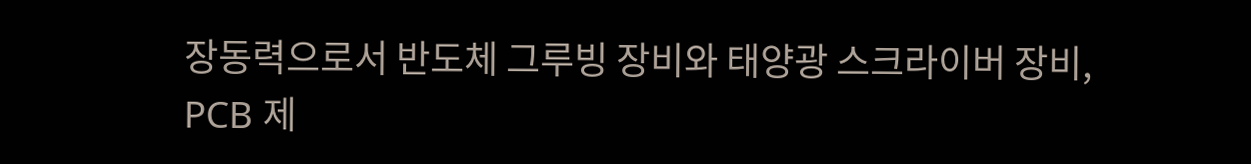장동력으로서 반도체 그루빙 장비와 태양광 스크라이버 장비, PCB 제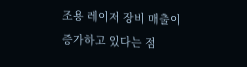조용 레이저 장비 매출이 증가하고 있다는 점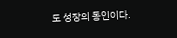도 성장의 동인이다.